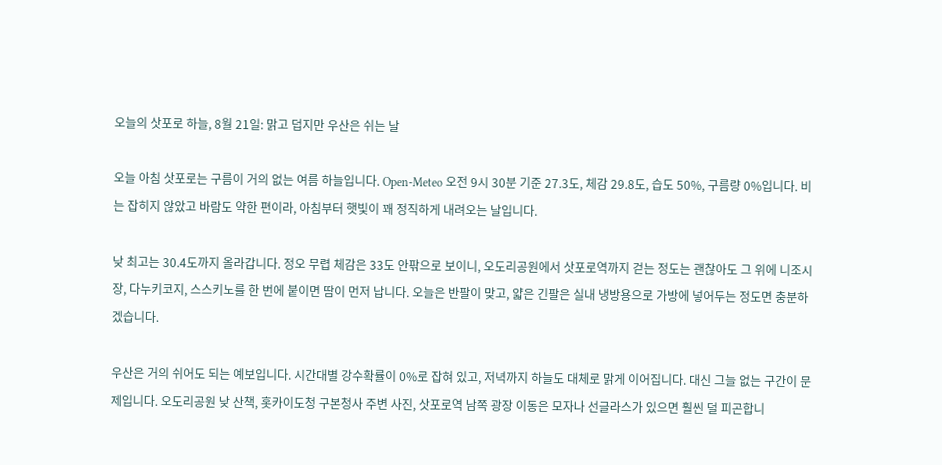오늘의 삿포로 하늘, 8월 21일: 맑고 덥지만 우산은 쉬는 날

오늘 아침 삿포로는 구름이 거의 없는 여름 하늘입니다. Open-Meteo 오전 9시 30분 기준 27.3도, 체감 29.8도, 습도 50%, 구름량 0%입니다. 비는 잡히지 않았고 바람도 약한 편이라, 아침부터 햇빛이 꽤 정직하게 내려오는 날입니다.

낮 최고는 30.4도까지 올라갑니다. 정오 무렵 체감은 33도 안팎으로 보이니, 오도리공원에서 삿포로역까지 걷는 정도는 괜찮아도 그 위에 니조시장, 다누키코지, 스스키노를 한 번에 붙이면 땀이 먼저 납니다. 오늘은 반팔이 맞고, 얇은 긴팔은 실내 냉방용으로 가방에 넣어두는 정도면 충분하겠습니다.

우산은 거의 쉬어도 되는 예보입니다. 시간대별 강수확률이 0%로 잡혀 있고, 저녁까지 하늘도 대체로 맑게 이어집니다. 대신 그늘 없는 구간이 문제입니다. 오도리공원 낮 산책, 홋카이도청 구본청사 주변 사진, 삿포로역 남쪽 광장 이동은 모자나 선글라스가 있으면 훨씬 덜 피곤합니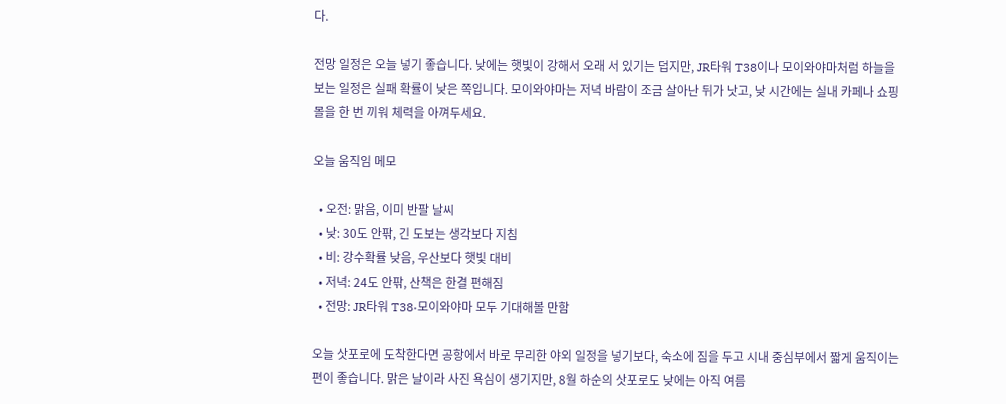다.

전망 일정은 오늘 넣기 좋습니다. 낮에는 햇빛이 강해서 오래 서 있기는 덥지만, JR타워 T38이나 모이와야마처럼 하늘을 보는 일정은 실패 확률이 낮은 쪽입니다. 모이와야마는 저녁 바람이 조금 살아난 뒤가 낫고, 낮 시간에는 실내 카페나 쇼핑몰을 한 번 끼워 체력을 아껴두세요.

오늘 움직임 메모

  • 오전: 맑음, 이미 반팔 날씨
  • 낮: 30도 안팎, 긴 도보는 생각보다 지침
  • 비: 강수확률 낮음, 우산보다 햇빛 대비
  • 저녁: 24도 안팎, 산책은 한결 편해짐
  • 전망: JR타워 T38·모이와야마 모두 기대해볼 만함

오늘 삿포로에 도착한다면 공항에서 바로 무리한 야외 일정을 넣기보다, 숙소에 짐을 두고 시내 중심부에서 짧게 움직이는 편이 좋습니다. 맑은 날이라 사진 욕심이 생기지만, 8월 하순의 삿포로도 낮에는 아직 여름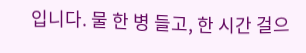입니다. 물 한 병 들고, 한 시간 걸으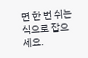면 한 번 쉬는 식으로 잡으세요.